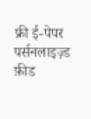फ्री ई-पेपर
पर्सनलाइज़्ड फ़ीड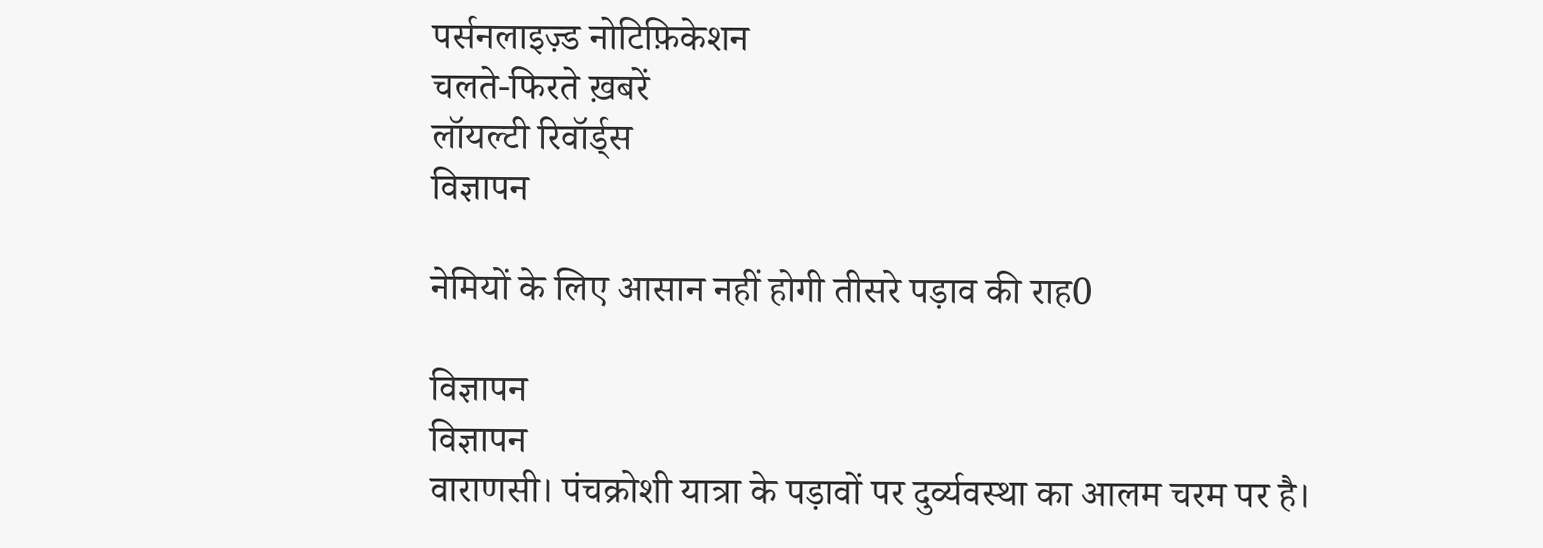पर्सनलाइज़्ड नोटिफ़िकेशन
चलते-फिरते ख़बरें
लॉयल्टी रिवॉर्ड्स
विज्ञापन

नेमियों के लिए आसान नहीं होगी तीसरे पड़ाव की राह0

विज्ञापन
विज्ञापन
वाराणसी। पंचक्रोशी यात्रा के पड़ावों पर दुर्व्यवस्था का आलम चरम पर है।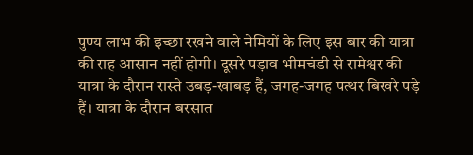पुण्य लाभ की इच्छा रखने वाले नेमियों के लिए इस बार की यात्रा की राह आसान नहीं होगी। दूसरे पड़ाव भीमचंडी से रामेश्वर की यात्रा के दौरान रास्ते उबड़-खाबड़ हैं, जगह-जगह पत्थर बिखरे पड़े हैं। यात्रा के दौरान बरसात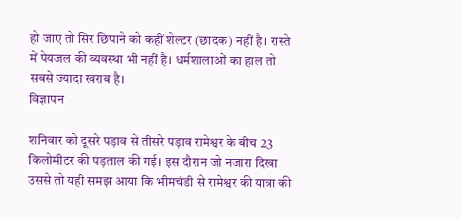हो जाए तो सिर छिपाने को कहीं शेल्टर (छादक) नहीं है। रास्ते में पेयजल की व्यवस्था भी नहीं है। धर्मशालाओं का हाल तो सबसे ज्यादा खराब है।
विज्ञापन

शनिवार को दूसरे पड़ाव से तीसरे पड़ाव रामेश्वर के बीच 23 किलोमीटर की पड़ताल की गई। इस दौरान जो नजारा दिखा उससे तो यही समझ आया कि भीमचंडी से रामेश्वर की यात्रा की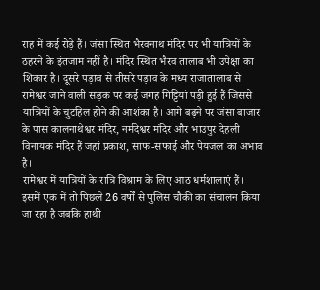राह में कई रोड़े हैं। जंसा स्थित भैरवनाथ मंदिर पर भी यात्रियों के ठहरने के इंतजाम नहीं है। मंदिर स्थित भैरव तालाब भी उपेक्षा का शिकार है। दूसरे पड़ाव से तीसरे पड़ाव के मध्य राजातालाब से रामेश्वर जाने वाली सड़क पर कई जगह गिट्टियां पड़ी हुई हैं जिससे यात्रियों के चुटहिल होने की आशंका है। आगे बढ़ने पर जंसा बाजार के पास कालनाथेश्वर मंदिर, नर्मदेश्वर मंदिर और भाउपुर देहली विनायक मंदिर हैं जहां प्रकाश, साफ-सफाई और पेयजल का अभाव है।
रामेश्वर में यात्रियों के रात्रि विश्राम के लिए आठ धर्मशालाएं हैं। इसमें एक में तो पिछले 26 वर्षों से पुलिस चौकी का संचालन किया जा रहा है जबकि हाथी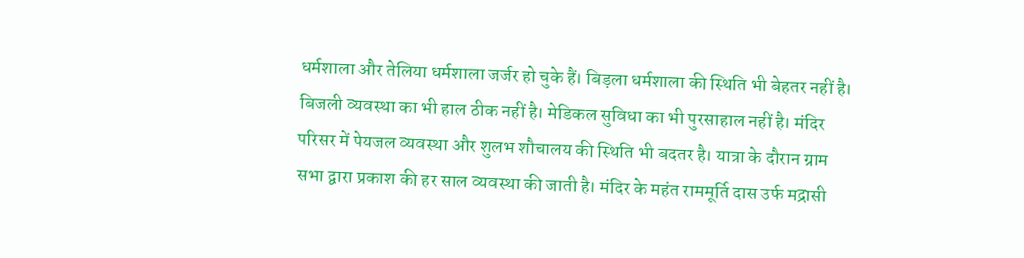धर्मशाला और तेलिया धर्मशाला जर्जर हो चुके हैं। बिड़ला धर्मशाला की स्थिति भी बेहतर नहीं है। बिजली व्यवस्था का भी हाल ठीक नहीं है। मेडिकल सुविधा का भी पुरसाहाल नहीं है। मंदिर परिसर में पेयजल व्यवस्था और शुलभ शौचालय की स्थिति भी बदतर है। यात्रा के दौरान ग्राम सभा द्वारा प्रकाश की हर साल व्यवस्था की जाती है। मंदिर के महंत राममूर्ति दास उर्फ मद्रासी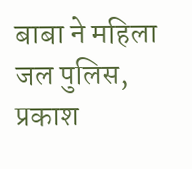बाबा ने महिला जल पुलिस, प्रकाश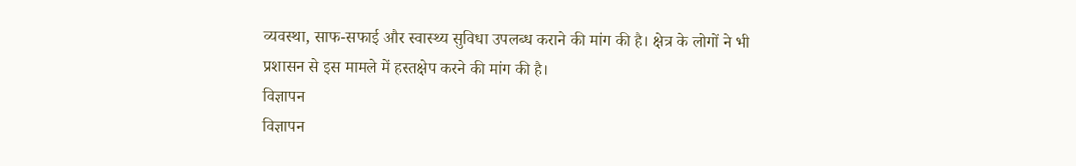व्यवस्था, साफ-सफाई और स्वास्थ्य सुविधा उपलब्ध कराने की मांग की है। क्षेत्र के लोगों ने भी प्रशासन से इस मामले में हस्तक्षेप करने की मांग की है।
विज्ञापन
विज्ञापन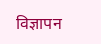विज्ञापन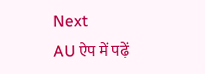Next
AU ऐप में पढ़ें